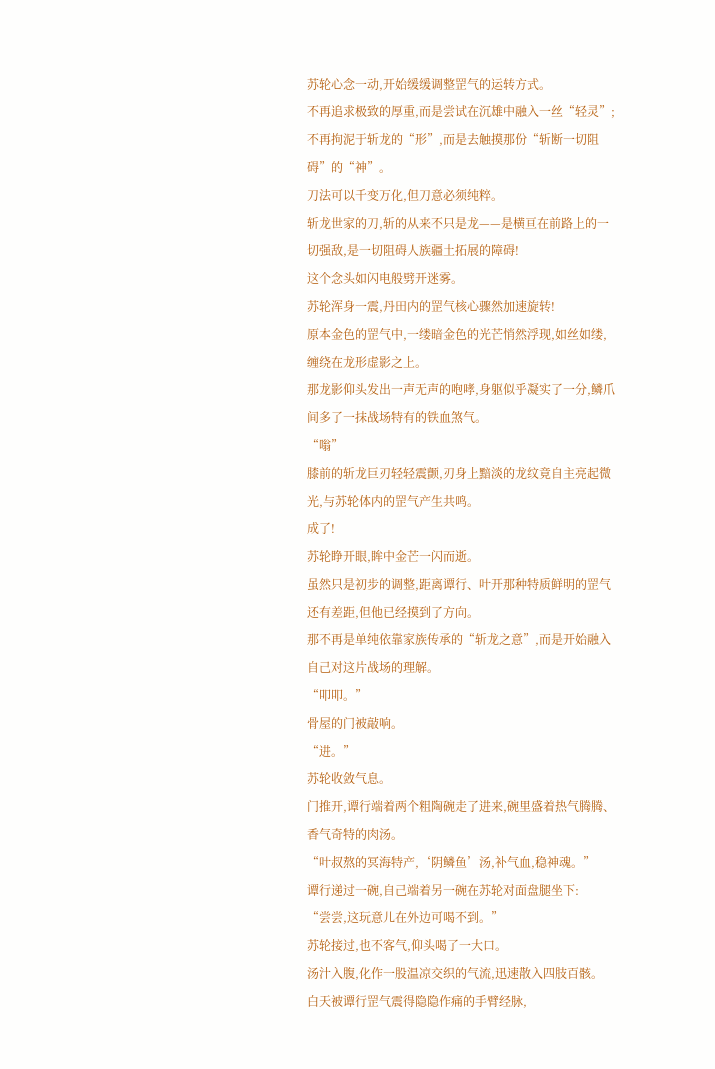苏轮心念一动,开始缓缓调整罡气的运转方式。
不再追求极致的厚重,而是尝试在沉雄中融入一丝“轻灵”;
不再拘泥于斩龙的“形”,而是去触摸那份“斩断一切阻碍”的“神”。
刀法可以千变万化,但刀意必须纯粹。
斩龙世家的刀,斩的从来不只是龙——是横亘在前路上的一切强敌,是一切阻碍人族疆土拓展的障碍!
这个念头如闪电般劈开迷雾。
苏轮浑身一震,丹田内的罡气核心骤然加速旋转!
原本金色的罡气中,一缕暗金色的光芒悄然浮现,如丝如缕,缠绕在龙形虚影之上。
那龙影仰头发出一声无声的咆哮,身躯似乎凝实了一分,鳞爪间多了一抹战场特有的铁血煞气。
“嗡”
膝前的斩龙巨刃轻轻震颤,刃身上黯淡的龙纹竟自主亮起微光,与苏轮体内的罡气产生共鸣。
成了!
苏轮睁开眼,眸中金芒一闪而逝。
虽然只是初步的调整,距离谭行、叶开那种特质鲜明的罡气还有差距,但他已经摸到了方向。
那不再是单纯依靠家族传承的“斩龙之意”,而是开始融入自己对这片战场的理解。
“叩叩。”
骨屋的门被敲响。
“进。”
苏轮收敛气息。
门推开,谭行端着两个粗陶碗走了进来,碗里盛着热气腾腾、香气奇特的肉汤。
“叶叔熬的冥海特产,‘阴鳞鱼’汤,补气血,稳神魂。”
谭行递过一碗,自己端着另一碗在苏轮对面盘腿坐下:
“尝尝,这玩意儿在外边可喝不到。”
苏轮接过,也不客气,仰头喝了一大口。
汤汁入腹,化作一股温凉交织的气流,迅速散入四肢百骸。
白天被谭行罡气震得隐隐作痛的手臂经脉,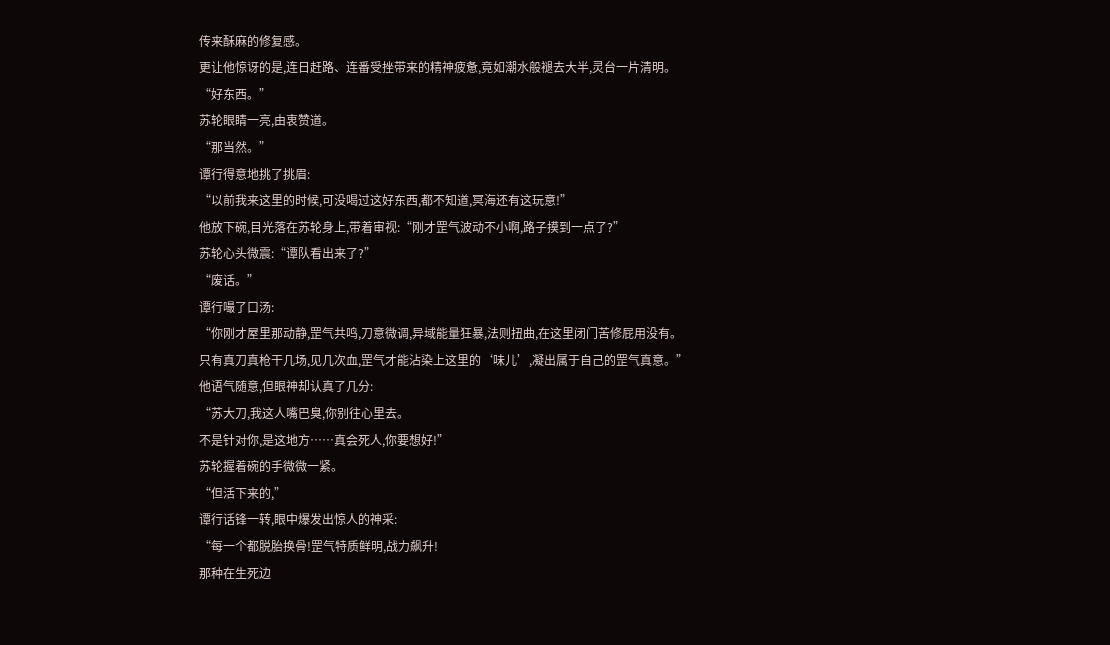传来酥麻的修复感。
更让他惊讶的是,连日赶路、连番受挫带来的精神疲惫,竟如潮水般褪去大半,灵台一片清明。
“好东西。”
苏轮眼睛一亮,由衷赞道。
“那当然。”
谭行得意地挑了挑眉:
“以前我来这里的时候,可没喝过这好东西,都不知道,冥海还有这玩意!”
他放下碗,目光落在苏轮身上,带着审视:“刚才罡气波动不小啊,路子摸到一点了?”
苏轮心头微震:“谭队看出来了?”
“废话。”
谭行嘬了口汤:
“你刚才屋里那动静,罡气共鸣,刀意微调,异域能量狂暴,法则扭曲,在这里闭门苦修屁用没有。
只有真刀真枪干几场,见几次血,罡气才能沾染上这里的‘味儿’,凝出属于自己的罡气真意。”
他语气随意,但眼神却认真了几分:
“苏大刀,我这人嘴巴臭,你别往心里去。
不是针对你,是这地方……真会死人,你要想好!”
苏轮握着碗的手微微一紧。
“但活下来的,”
谭行话锋一转,眼中爆发出惊人的神采:
“每一个都脱胎换骨!罡气特质鲜明,战力飙升!
那种在生死边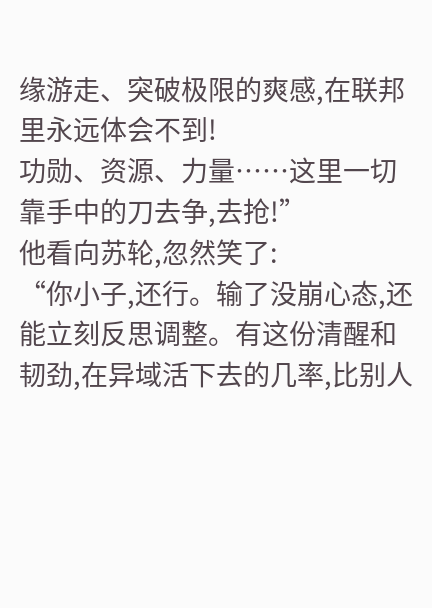缘游走、突破极限的爽感,在联邦里永远体会不到!
功勋、资源、力量……这里一切靠手中的刀去争,去抢!”
他看向苏轮,忽然笑了:
“你小子,还行。输了没崩心态,还能立刻反思调整。有这份清醒和韧劲,在异域活下去的几率,比别人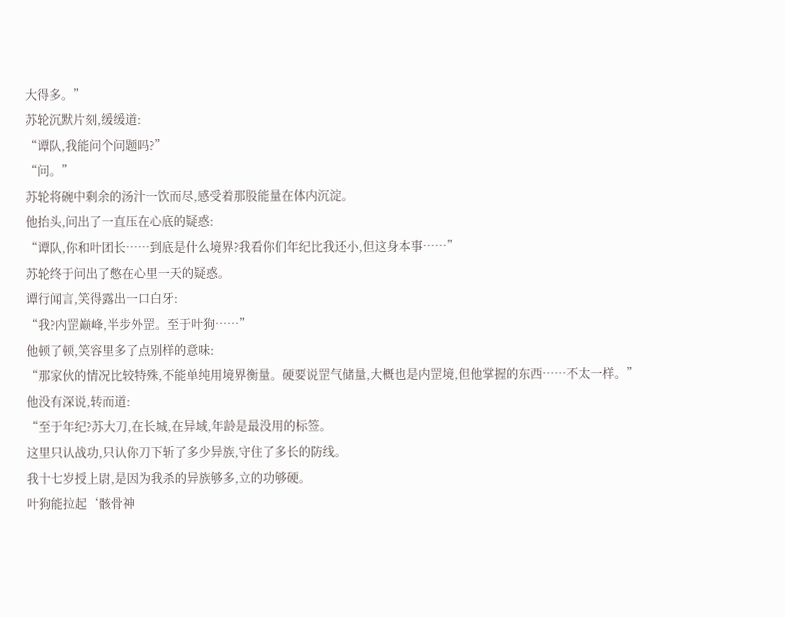大得多。”
苏轮沉默片刻,缓缓道:
“谭队,我能问个问题吗?”
“问。”
苏轮将碗中剩余的汤汁一饮而尽,感受着那股能量在体内沉淀。
他抬头,问出了一直压在心底的疑惑:
“谭队,你和叶团长……到底是什么境界?我看你们年纪比我还小,但这身本事……”
苏轮终于问出了憋在心里一天的疑惑。
谭行闻言,笑得露出一口白牙:
“我?内罡巅峰,半步外罡。至于叶狗……”
他顿了顿,笑容里多了点别样的意味:
“那家伙的情况比较特殊,不能单纯用境界衡量。硬要说罡气储量,大概也是内罡境,但他掌握的东西……不太一样。”
他没有深说,转而道:
“至于年纪?苏大刀,在长城,在异域,年龄是最没用的标签。
这里只认战功,只认你刀下斩了多少异族,守住了多长的防线。
我十七岁授上尉,是因为我杀的异族够多,立的功够硬。
叶狗能拉起‘骸骨神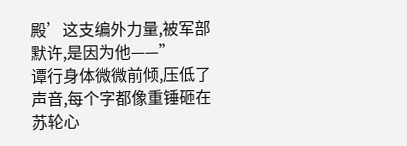殿’这支编外力量,被军部默许,是因为他——”
谭行身体微微前倾,压低了声音,每个字都像重锤砸在苏轮心